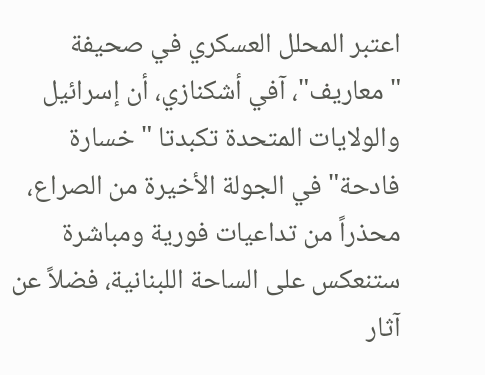اعتبر المحلل العسكري في صحيفة "معاريف"، آفي أشكنازي، أن إسرائيل والولايات المتحدة تكبدتا "خسارة فادحة" في الجولة الأخيرة من الصراع، محذراً من تداعيات فورية ومباشرة ستنعكس على الساحة اللبنانية، فضلاً عن آثار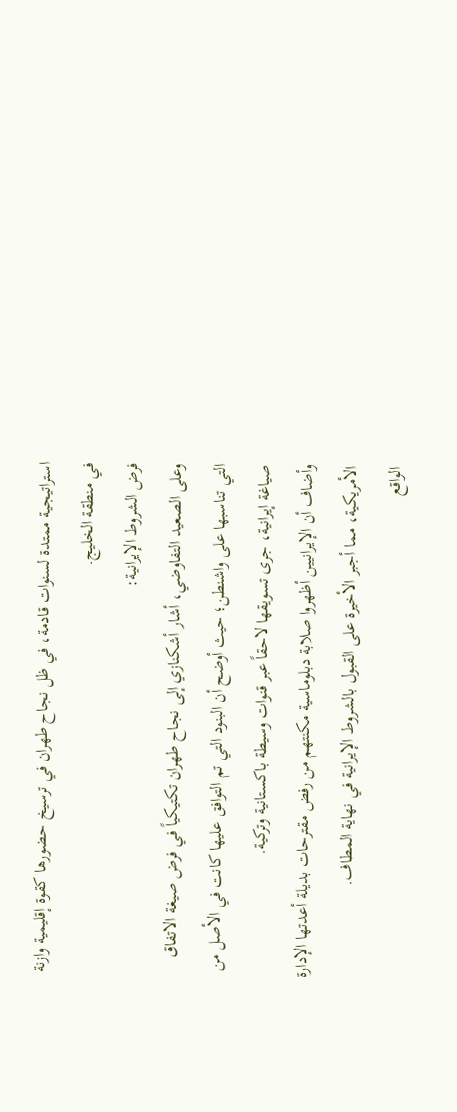استراتيجية ممتدة لسنوات قادمة، في ظل نجاح طهران في ترسيخ حضورها كقوة إقليمية وازنة في منطقة الخليج.
فرض الشروط الإيرانية:
وعلى الصعيد التفاوضي، أشار أشكنازي إلى نجاح طهران تكتيكياً في فرض صيغة الاتفاق التي تناسبها على واشنطن؛ حيث أوضح أن البنود التي تم التوافق عليها كانت في الأصل من صياغة إيرانية، جرى تسويقها لاحقاً عبر قنوات وسيطة باكستانية وتركية.
وأضاف أن الإيرانيين أظهروا صلابة دبلوماسية مكنتهم من رفض مقترحات بديلة أعدتها الإدارة الأمريكية، مما أجبر الأخيرة على القبول بالشروط الإيرانية في نهاية المطاف.
الواقع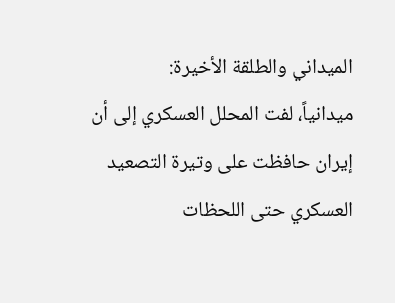الميداني والطلقة الأخيرة:
ميدانياً، لفت المحلل العسكري إلى أن إيران حافظت على وتيرة التصعيد العسكري حتى اللحظات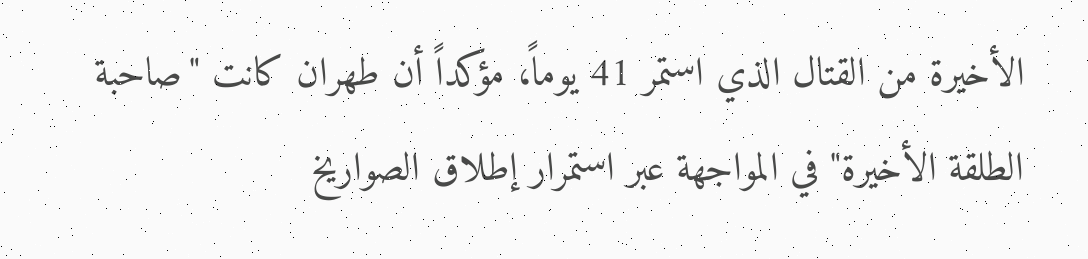الأخيرة من القتال الذي استمر 41 يوماً، مؤكداً أن طهران كانت "صاحبة الطلقة الأخيرة" في المواجهة عبر استمرار إطلاق الصواريخ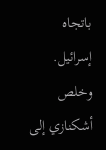باتجاه إسرائيل.
وخلص أشكنازي إلى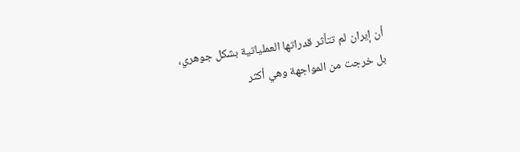أن إيران لم تتأثر قدراتها العملياتية بشكل جوهري، بل خرجت من المواجهة وهي أكثر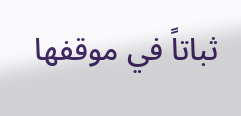ثباتاً في موقفها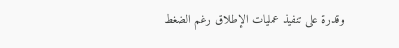وقدرة على تنفيذ عمليات الإطلاق رغم الضغط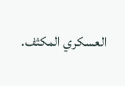العسكري المكثف.